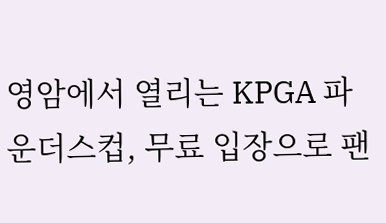영암에서 열리는 KPGA 파운더스컵, 무료 입장으로 팬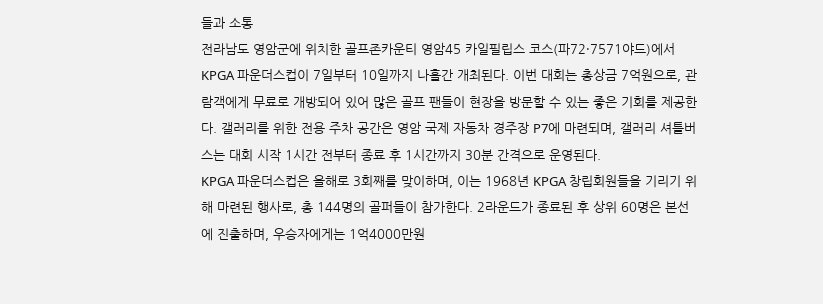들과 소통
전라남도 영암군에 위치한 골프존카운티 영암45 카일필립스 코스(파72·7571야드)에서 KPGA 파운더스컵이 7일부터 10일까지 나흘간 개최된다. 이번 대회는 총상금 7억원으로, 관람객에게 무료로 개방되어 있어 많은 골프 팬들이 현장을 방문할 수 있는 좋은 기회를 제공한다. 갤러리를 위한 전용 주차 공간은 영암 국제 자동차 경주장 P7에 마련되며, 갤러리 셔틀버스는 대회 시작 1시간 전부터 종료 후 1시간까지 30분 간격으로 운영된다.
KPGA 파운더스컵은 올해로 3회째를 맞이하며, 이는 1968년 KPGA 창립회원들을 기리기 위해 마련된 행사로, 총 144명의 골퍼들이 참가한다. 2라운드가 종료된 후 상위 60명은 본선에 진출하며, 우승자에게는 1억4000만원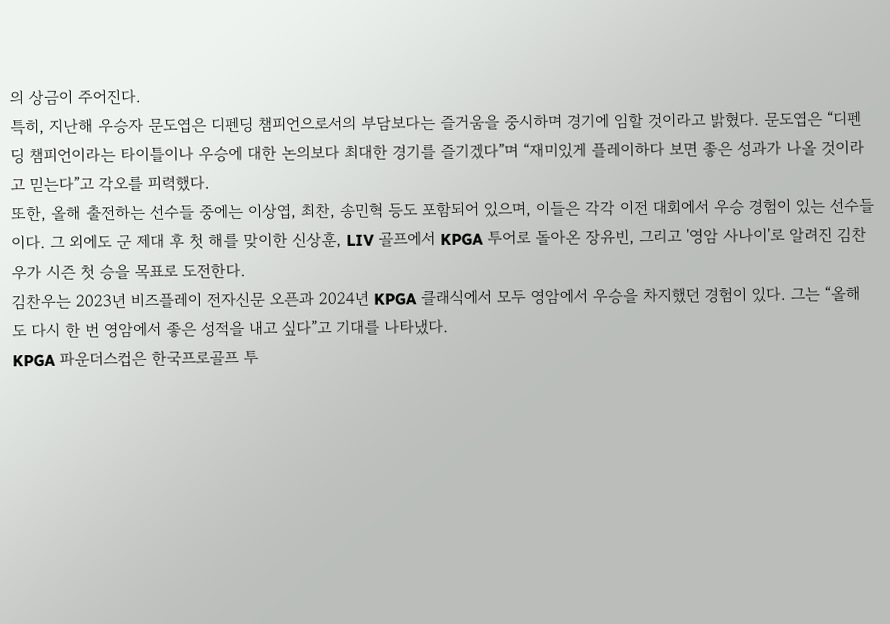의 상금이 주어진다.
특히, 지난해 우승자 문도엽은 디펜딩 챔피언으로서의 부담보다는 즐거움을 중시하며 경기에 임할 것이라고 밝혔다. 문도엽은 “디펜딩 챔피언이라는 타이틀이나 우승에 대한 논의보다 최대한 경기를 즐기겠다”며 “재미있게 플레이하다 보면 좋은 성과가 나올 것이라고 믿는다”고 각오를 피력했다.
또한, 올해 출전하는 선수들 중에는 이상엽, 최찬, 송민혁 등도 포함되어 있으며, 이들은 각각 이전 대회에서 우승 경험이 있는 선수들이다. 그 외에도 군 제대 후 첫 해를 맞이한 신상훈, LIV 골프에서 KPGA 투어로 돌아온 장유빈, 그리고 '영암 사나이'로 알려진 김찬우가 시즌 첫 승을 목표로 도전한다.
김찬우는 2023년 비즈플레이 전자신문 오픈과 2024년 KPGA 클래식에서 모두 영암에서 우승을 차지했던 경험이 있다. 그는 “올해도 다시 한 번 영암에서 좋은 성적을 내고 싶다”고 기대를 나타냈다.
KPGA 파운더스컵은 한국프로골프 투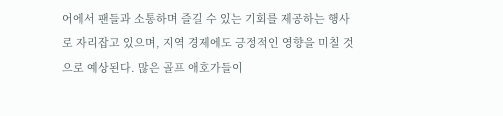어에서 팬들과 소통하며 즐길 수 있는 기회를 제공하는 행사로 자리잡고 있으며, 지역 경제에도 긍정적인 영향을 미칠 것으로 예상된다. 많은 골프 애호가들이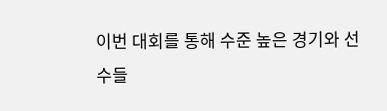이번 대회를 통해 수준 높은 경기와 선수들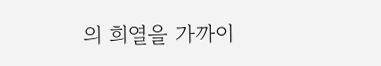의 희열을 가까이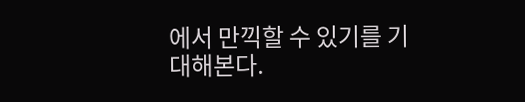에서 만끽할 수 있기를 기대해본다.